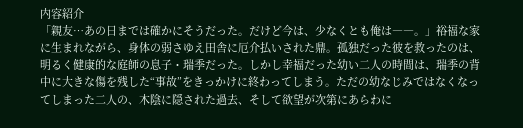内容紹介
「親友…あの日までは確かにそうだった。だけど今は、少なくとも俺は――。」裕福な家に生まれながら、身体の弱さゆえ田舎に厄介払いされた鼎。孤独だった彼を救ったのは、明るく健康的な庭師の息子・瑞季だった。しかし幸福だった幼い二人の時間は、瑞季の背中に大きな傷を残した“事故”をきっかけに終わってしまう。ただの幼なじみではなくなってしまった二人の、木陰に隠された過去、そして欲望が次第にあらわに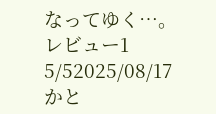なってゆく…。
レビュー1
5/52025/08/17 かと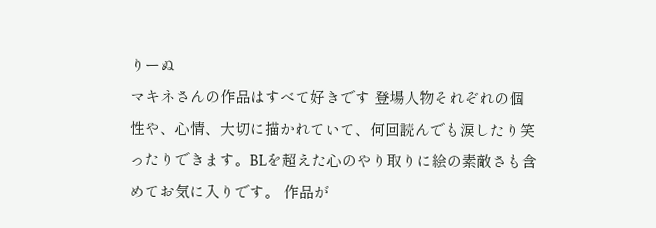りーぬ
マキネさんの作品はすべて好きです 登場人物それぞれの個性や、心情、大切に描かれていて、何回読んでも涙したり笑ったりできます。BLを超えた心のやり取りに絵の素敵さも含めてお気に入りです。 作品が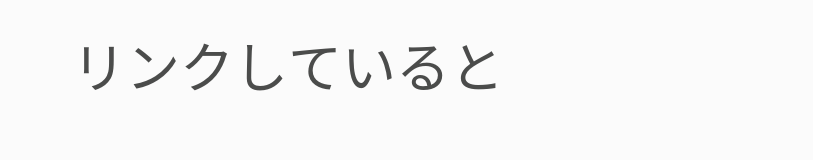リンクしていると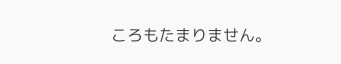ころもたまりません。